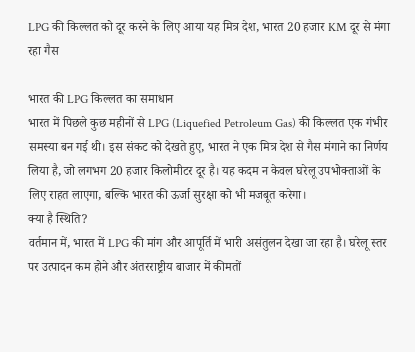LPG की किल्लत को दूर करने के लिए आया यह मित्र देश, भारत 20 हजार KM दूर से मंगा रहा गैस

भारत की LPG किल्लत का समाधान
भारत में पिछले कुछ महीनों से LPG (Liquefied Petroleum Gas) की किल्लत एक गंभीर समस्या बन गई थी। इस संकट को देखते हुए, भारत ने एक मित्र देश से गैस मंगाने का निर्णय लिया है, जो लगभग 20 हजार किलोमीटर दूर है। यह कदम न केवल घरेलू उपभोक्ताओं के लिए राहत लाएगा, बल्कि भारत की ऊर्जा सुरक्षा को भी मजबूत करेगा।
क्या है स्थिति?
वर्तमान में, भारत में LPG की मांग और आपूर्ति में भारी असंतुलन देखा जा रहा है। घरेलू स्तर पर उत्पादन कम होने और अंतरराष्ट्रीय बाजार में कीमतों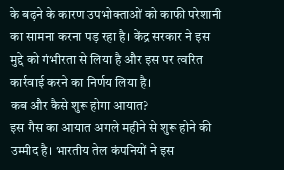के बढ़ने के कारण उपभोक्ताओं को काफी परेशानी का सामना करना पड़ रहा है। केंद्र सरकार ने इस मुद्दे को गंभीरता से लिया है और इस पर त्वरित कार्रवाई करने का निर्णय लिया है।
कब और कैसे शुरू होगा आयात?
इस गैस का आयात अगले महीने से शुरू होने की उम्मीद है। भारतीय तेल कंपनियों ने इस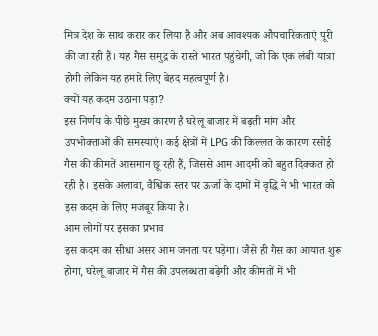मित्र देश के साथ करार कर लिया है और अब आवश्यक औपचारिकताएं पूरी की जा रही हैं। यह गैस समुद्र के रास्ते भारत पहुंचेगी, जो कि एक लंबी यात्रा होगी लेकिन यह हमारे लिए बेहद महत्वपूर्ण है।
क्यों यह कदम उठाना पड़ा?
इस निर्णय के पीछे मुख्य कारण है घरेलू बाजार में बढ़ती मांग और उपभोक्ताओं की समस्याएं। कई क्षेत्रों में LPG की किल्लत के कारण रसोई गैस की कीमतें आसमान छू रही हैं, जिससे आम आदमी को बहुत दिक्कत हो रही है। इसके अलावा, वैश्विक स्तर पर ऊर्जा के दामों में वृद्धि ने भी भारत को इस कदम के लिए मजबूर किया है।
आम लोगों पर इसका प्रभाव
इस कदम का सीधा असर आम जनता पर पड़ेगा। जैसे ही गैस का आयात शुरू होगा, घरेलू बाजार में गैस की उपलब्धता बढ़ेगी और कीमतों में भी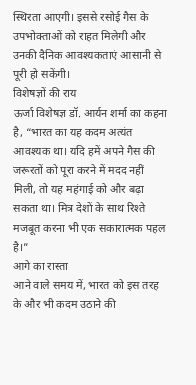स्थिरता आएगी। इससे रसोई गैस के उपभोक्ताओं को राहत मिलेगी और उनकी दैनिक आवश्यकताएं आसानी से पूरी हो सकेंगी।
विशेषज्ञों की राय
ऊर्जा विशेषज्ञ डॉ. आर्यन शर्मा का कहना है, “भारत का यह कदम अत्यंत आवश्यक था। यदि हमें अपने गैस की जरूरतों को पूरा करने में मदद नहीं मिली, तो यह महंगाई को और बढ़ा सकता था। मित्र देशों के साथ रिश्ते मजबूत करना भी एक सकारात्मक पहल है।”
आगे का रास्ता
आने वाले समय में, भारत को इस तरह के और भी कदम उठाने की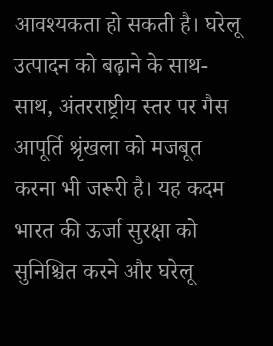आवश्यकता हो सकती है। घरेलू उत्पादन को बढ़ाने के साथ-साथ, अंतरराष्ट्रीय स्तर पर गैस आपूर्ति श्रृंखला को मजबूत करना भी जरूरी है। यह कदम भारत की ऊर्जा सुरक्षा को सुनिश्चित करने और घरेलू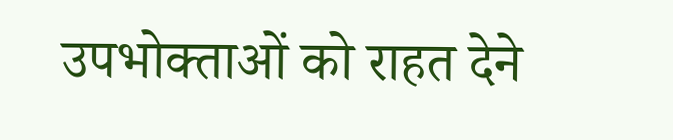उपभोक्ताओं को राहत देने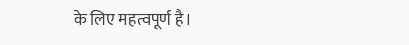के लिए महत्वपूर्ण है।